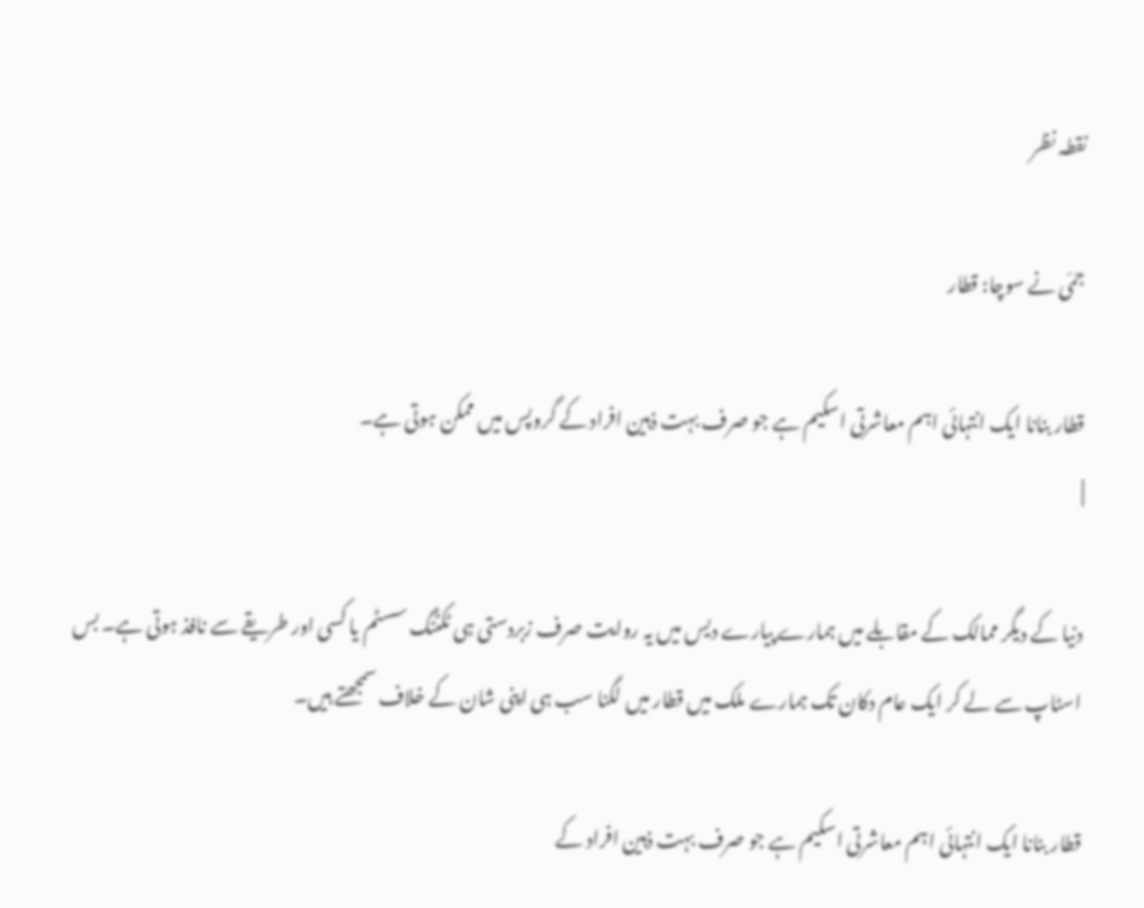نقطہ نظر

جمّی نے سوچا: قطار

قطار بنانا ایک انتہائی اہم معاشرتی اسکیم ہے جو صرف بہت ذہین افراد کے گروپس میں ممکن ہوتی ہے۔
|

دنیا کے دیگر ممالک کے مقابلے میں ہمارے پیارے دیس میں یہ روایت صرف زبردستی ہی ٹکٹنگ سسٹم یا کسی اور طریقے سے نافذ ہوتی ہے۔ بس اسٹاپ سے لے کر ایک عام دکان تک ہمارے ملک میں قطار میں لگنا سب ہی اپنی شان کے خلاف سمجھتے ہیں۔

قطار بنانا ایک انتہائی اہم معاشرتی اسکیم ہے جو صرف بہت ذہین افراد کے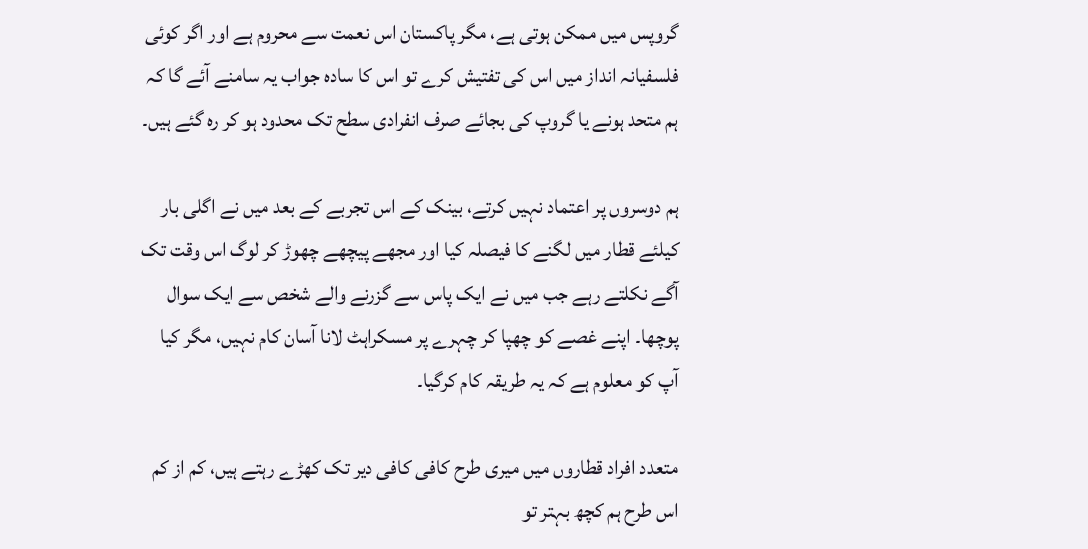گروپس میں ممکن ہوتی ہے، مگر پاکستان اس نعمت سے محروم ہے اور اگر کوئی فلسفیانہ انداز میں اس کی تفتیش کرے تو اس کا سادہ جواب یہ سامنے آئے گا کہ ہم متحد ہونے یا گروپ کی بجائے صرف انفرادی سطح تک محدود ہو کر رہ گئے ہیں۔

ہم دوسروں پر اعتماد نہیں کرتے، بینک کے اس تجربے کے بعد میں نے اگلی بار کیلئے قطار میں لگنے کا فیصلہ کیا اور مجھے پیچھے چھوڑ کر لوگ اس وقت تک آگے نکلتے رہے جب میں نے ایک پاس سے گزرنے والے شخص سے ایک سوال پوچھا۔ اپنے غصے کو چھپا کر چہرے پر مسکراہٹ لانا آسان کام نہیں، مگر کیا آپ کو معلوم ہے کہ یہ طریقہ کام کرگیا۔

متعدد افراد قطاروں میں میری طرح کافی کافی دیر تک کھڑے رہتے ہیں، کم از کم اس طرح ہم کچھ بہتر تو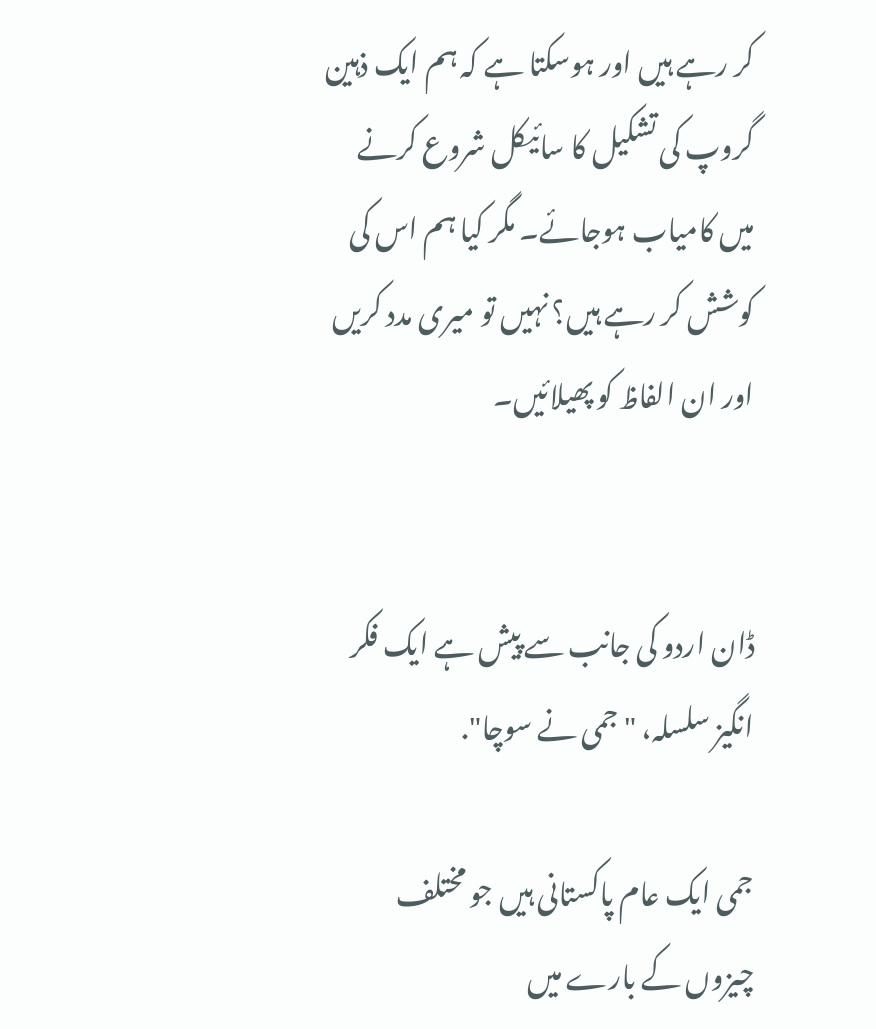کر رہے ہیں اور ہوسکتا ہے کہ ہم ایک ذہین گروپ کی تشکیل کا سائیکل شروع کرنے میں کامیاب ہوجائے۔ مگر کیا ہم اس کی کوشش کر رہے ہیں؟ نہیں تو میری مدد کریں اور ان الفاظ کو پھیلائیں۔


ڈان اردو کی جانب سے پیش ہے ایک فکر انگیز سلسلہ، "جمی نے سوچا".

جمی ایک عام پاکستانی ہیں جو مختلف چیزوں کے بارے میں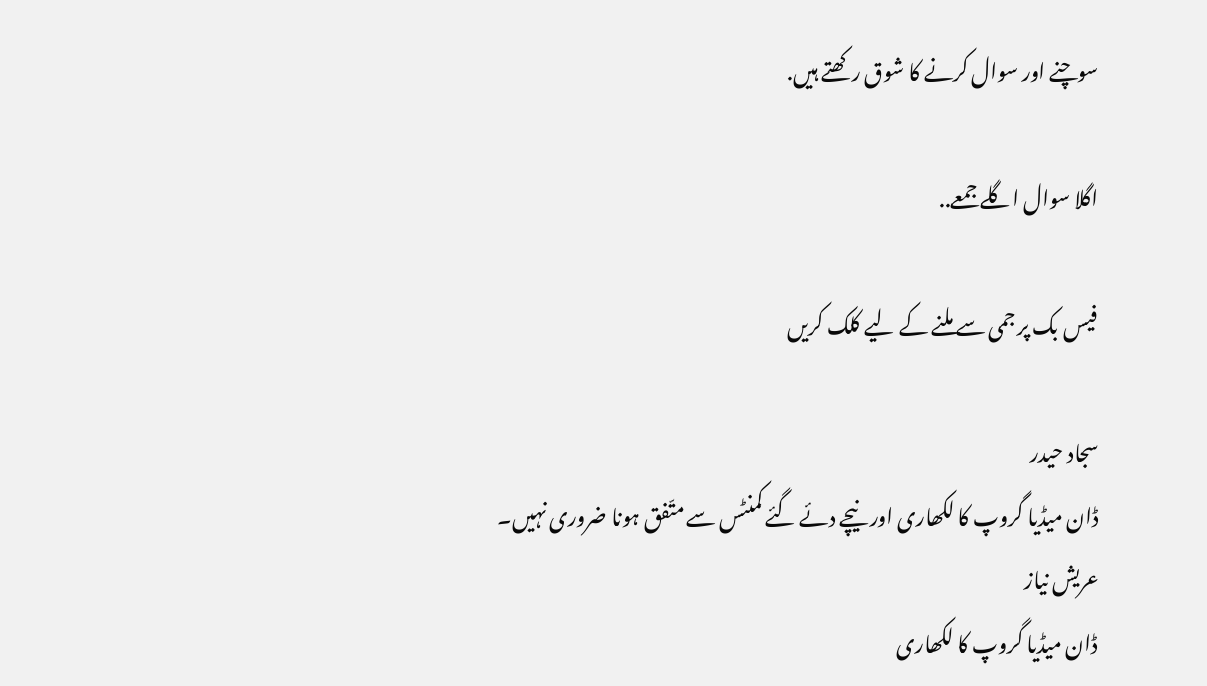سوچنے اور سوال کرنے کا شوق رکھتے ہیں.

اگلا سوال اگلے جمعے..

فیس بک پر جمی سے ملنے کے لیے کلک کریں

سجاد حیدر
ڈان میڈیا گروپ کا لکھاری اور نیچے دئے گئے کمنٹس سے متّفق ہونا ضروری نہیں۔
عریش نیاز
ڈان میڈیا گروپ کا لکھاری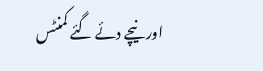اور نیچے دئے گئے کمنٹس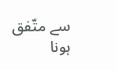سے متّفق ہونا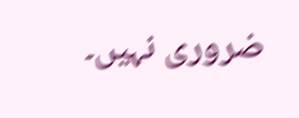ضروری نہیں۔